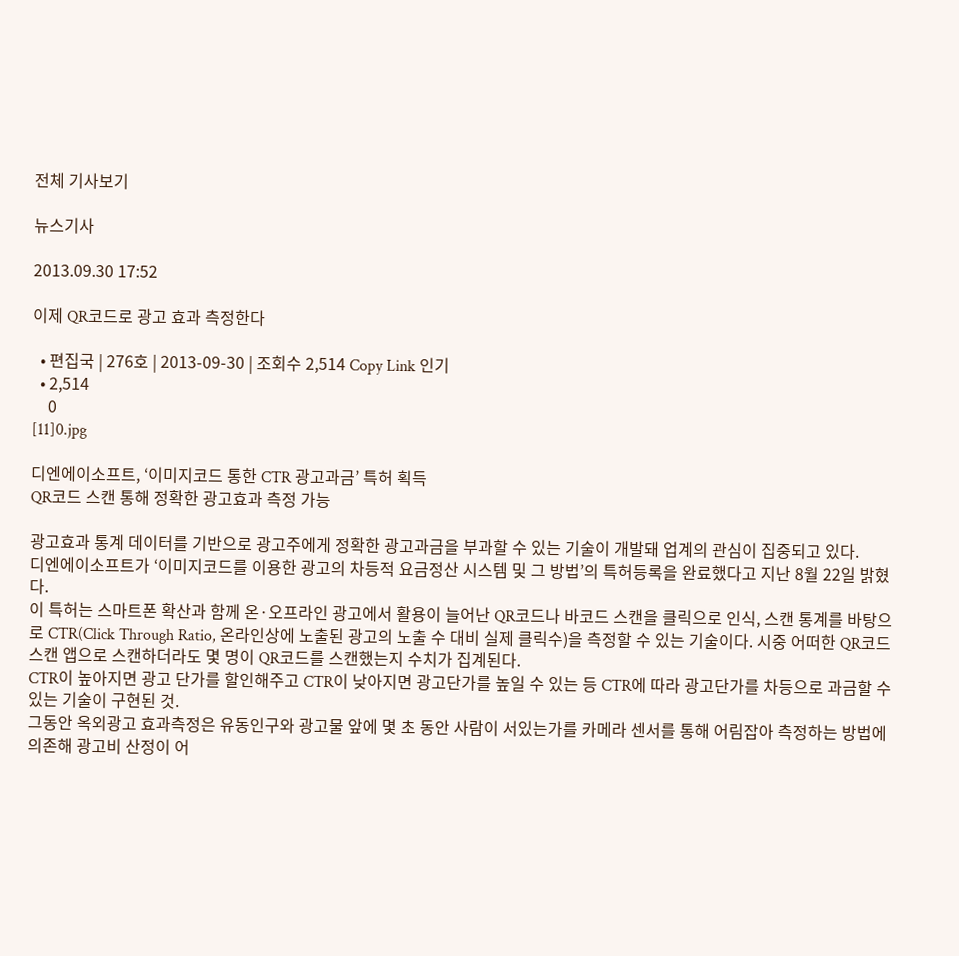전체 기사보기

뉴스기사

2013.09.30 17:52

이제 QR코드로 광고 효과 측정한다

  • 편집국 | 276호 | 2013-09-30 | 조회수 2,514 Copy Link 인기
  • 2,514
    0
[11]0.jpg

디엔에이소프트, ‘이미지코드 통한 CTR 광고과금’ 특허 획득
QR코드 스캔 통해 정확한 광고효과 측정 가능

광고효과 통계 데이터를 기반으로 광고주에게 정확한 광고과금을 부과할 수 있는 기술이 개발돼 업계의 관심이 집중되고 있다.
디엔에이소프트가 ‘이미지코드를 이용한 광고의 차등적 요금정산 시스템 및 그 방법’의 특허등록을 완료했다고 지난 8월 22일 밝혔다.
이 특허는 스마트폰 확산과 함께 온·오프라인 광고에서 활용이 늘어난 QR코드나 바코드 스캔을 클릭으로 인식, 스캔 통계를 바탕으로 CTR(Click Through Ratio, 온라인상에 노출된 광고의 노출 수 대비 실제 클릭수)을 측정할 수 있는 기술이다. 시중 어떠한 QR코드 스캔 앱으로 스캔하더라도 몇 명이 QR코드를 스캔했는지 수치가 집계된다.
CTR이 높아지면 광고 단가를 할인해주고 CTR이 낮아지면 광고단가를 높일 수 있는 등 CTR에 따라 광고단가를 차등으로 과금할 수 있는 기술이 구현된 것.
그동안 옥외광고 효과측정은 유동인구와 광고물 앞에 몇 초 동안 사람이 서있는가를 카메라 센서를 통해 어림잡아 측정하는 방법에 의존해 광고비 산정이 어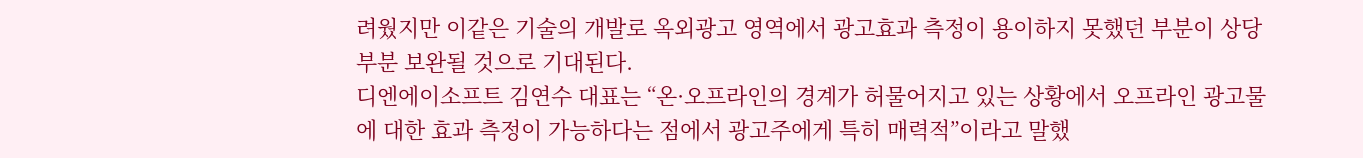려웠지만 이같은 기술의 개발로 옥외광고 영역에서 광고효과 측정이 용이하지 못했던 부분이 상당부분 보완될 것으로 기대된다.
디엔에이소프트 김연수 대표는 “온·오프라인의 경계가 허물어지고 있는 상황에서 오프라인 광고물에 대한 효과 측정이 가능하다는 점에서 광고주에게 특히 매력적”이라고 말했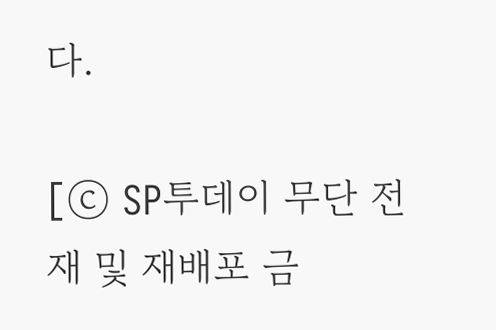다.

[ⓒ SP투데이 무단 전재 및 재배포 금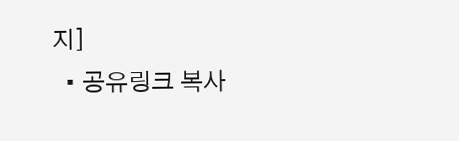지]
  • 공유링크 복사